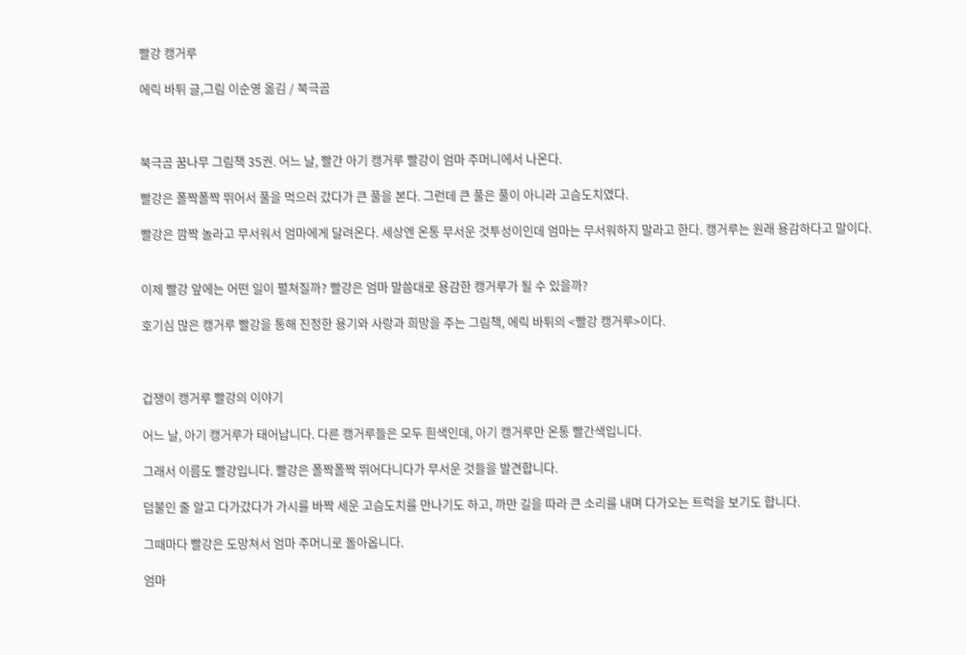빨강 캥거루

에릭 바튀 글,그림 이순영 옮김 / 북극곰



북극곰 꿈나무 그림책 35권. 어느 날, 빨간 아기 캥거루 빨강이 엄마 주머니에서 나온다.

빨강은 폴짝폴짝 뛰어서 풀을 먹으러 갔다가 큰 풀을 본다. 그런데 큰 풀은 풀이 아니라 고슴도치였다.

빨강은 깜짝 놀라고 무서워서 엄마에게 달려온다. 세상엔 온통 무서운 것투성이인데 엄마는 무서워하지 말라고 한다. 캥거루는 원래 용감하다고 말이다.


이제 빨강 앞에는 어떤 일이 펼쳐질까? 빨강은 엄마 말씀대로 용감한 캥거루가 될 수 있을까?

호기심 많은 캥거루 빨강을 통해 진정한 용기와 사랑과 희망을 주는 그림책, 에릭 바튀의 <빨강 캥거루>이다.



겁쟁이 캥거루 빨강의 이야기

어느 날, 아기 캥거루가 태어납니다. 다른 캥거루들은 모두 흰색인데, 아기 캥거루만 온통 빨간색입니다.

그래서 이름도 빨강입니다. 빨강은 폴짝폴짝 뛰어다니다가 무서운 것들을 발견합니다.

덤불인 줄 알고 다가갔다가 가시를 바짝 세운 고슴도치를 만나기도 하고, 까만 길을 따라 큰 소리를 내며 다가오는 트럭을 보기도 합니다.

그때마다 빨강은 도망쳐서 엄마 주머니로 돌아옵니다.

엄마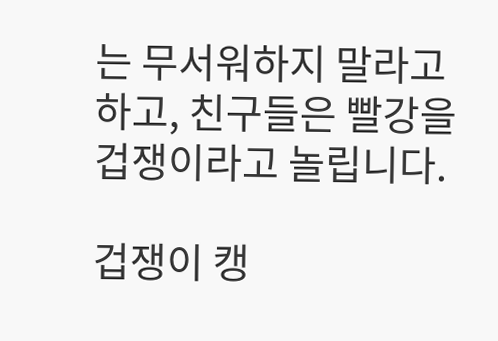는 무서워하지 말라고 하고, 친구들은 빨강을 겁쟁이라고 놀립니다.

겁쟁이 캥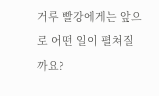거루 빨강에게는 앞으로 어떤 일이 펼쳐질까요?